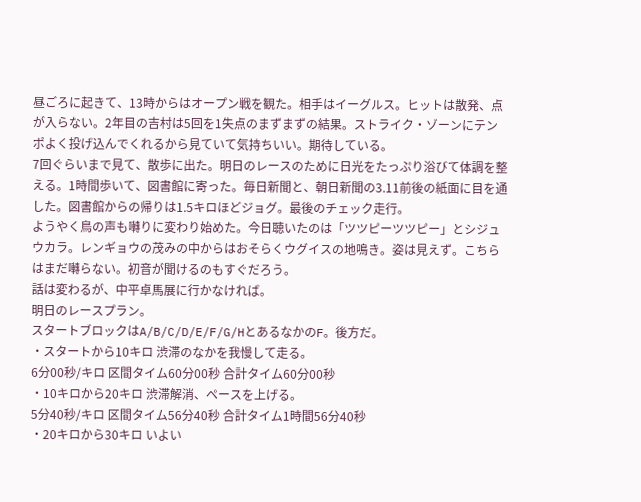昼ごろに起きて、13時からはオープン戦を観た。相手はイーグルス。ヒットは散発、点が入らない。2年目の吉村は5回を1失点のまずまずの結果。ストライク・ゾーンにテンポよく投げ込んでくれるから見ていて気持ちいい。期待している。
7回ぐらいまで見て、散歩に出た。明日のレースのために日光をたっぷり浴びて体調を整える。1時間歩いて、図書館に寄った。毎日新聞と、朝日新聞の3.11前後の紙面に目を通した。図書館からの帰りは1.5キロほどジョグ。最後のチェック走行。
ようやく鳥の声も囀りに変わり始めた。今日聴いたのは「ツツピーツツピー」とシジュウカラ。レンギョウの茂みの中からはおそらくウグイスの地鳴き。姿は見えず。こちらはまだ囀らない。初音が聞けるのもすぐだろう。
話は変わるが、中平卓馬展に行かなければ。
明日のレースプラン。
スタートブロックはA/B/C/D/E/F/G/HとあるなかのF。後方だ。
・スタートから10キロ 渋滞のなかを我慢して走る。
6分00秒/キロ 区間タイム60分00秒 合計タイム60分00秒
・10キロから20キロ 渋滞解消、ペースを上げる。
5分40秒/キロ 区間タイム56分40秒 合計タイム1時間56分40秒
・20キロから30キロ いよい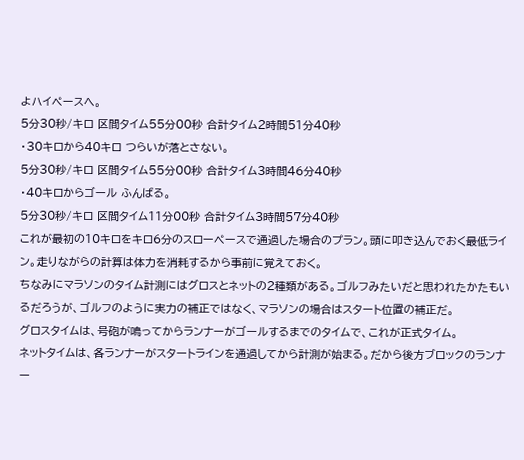よハイペースへ。
5分30秒/キロ 区間タイム55分00秒 合計タイム2時間51分40秒
・30キロから40キロ つらいが落とさない。
5分30秒/キロ 区間タイム55分00秒 合計タイム3時間46分40秒
・40キロからゴール ふんばる。
5分30秒/キロ 区間タイム11分00秒 合計タイム3時間57分40秒
これが最初の10キロをキロ6分のスローペースで通過した場合のプラン。頭に叩き込んでおく最低ライン。走りながらの計算は体力を消耗するから事前に覚えておく。
ちなみにマラソンのタイム計測にはグロスとネットの2種類がある。ゴルフみたいだと思われたかたもいるだろうが、ゴルフのように実力の補正ではなく、マラソンの場合はスタート位置の補正だ。
グロスタイムは、号砲が鳴ってからランナーがゴールするまでのタイムで、これが正式タイム。
ネットタイムは、各ランナーがスタートラインを通過してから計測が始まる。だから後方ブロックのランナー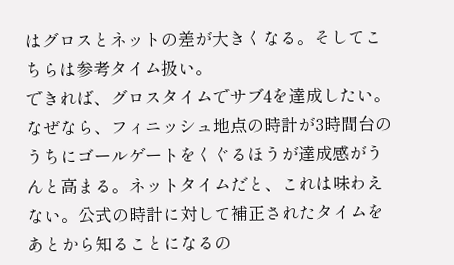はグロスとネットの差が大きくなる。そしてこちらは参考タイム扱い。
できれば、グロスタイムでサブ4を達成したい。なぜなら、フィニッシュ地点の時計が3時間台のうちにゴールゲートをくぐるほうが達成感がうんと高まる。ネットタイムだと、これは味わえない。公式の時計に対して補正されたタイムをあとから知ることになるの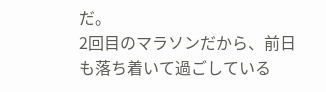だ。
2回目のマラソンだから、前日も落ち着いて過ごしている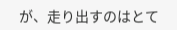が、走り出すのはとて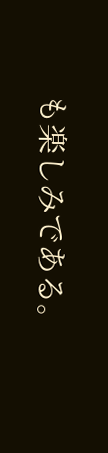も楽しみである。